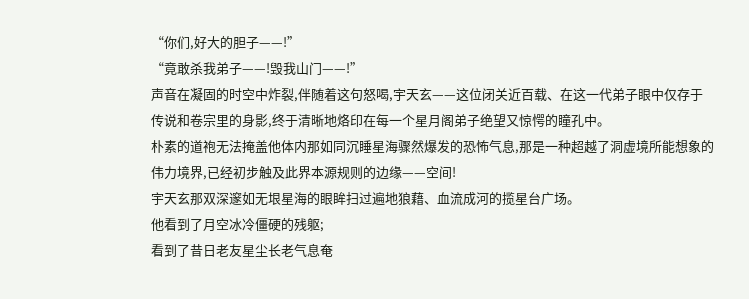“你们,好大的胆子——!”
“竟敢杀我弟子——!毁我山门——!”
声音在凝固的时空中炸裂,伴随着这句怒喝,宇天玄——这位闭关近百载、在这一代弟子眼中仅存于传说和卷宗里的身影,终于清晰地烙印在每一个星月阁弟子绝望又惊愕的瞳孔中。
朴素的道袍无法掩盖他体内那如同沉睡星海骤然爆发的恐怖气息,那是一种超越了洞虚境所能想象的伟力境界,已经初步触及此界本源规则的边缘——空间!
宇天玄那双深邃如无垠星海的眼眸扫过遍地狼藉、血流成河的揽星台广场。
他看到了月空冰冷僵硬的残躯;
看到了昔日老友星尘长老气息奄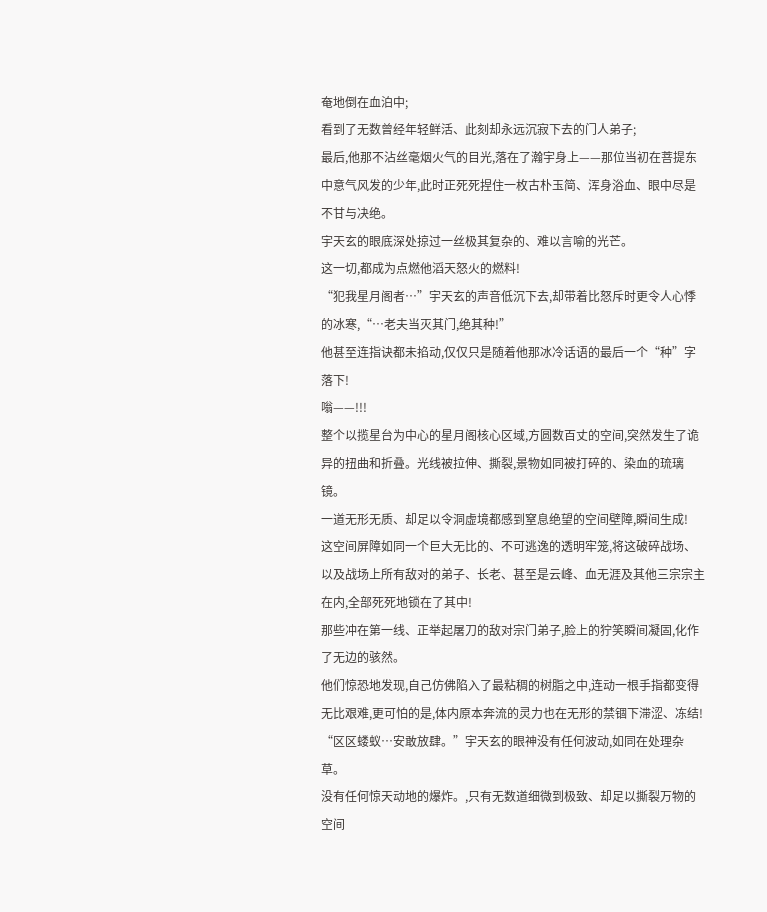奄地倒在血泊中;
看到了无数曾经年轻鲜活、此刻却永远沉寂下去的门人弟子;
最后,他那不沾丝毫烟火气的目光,落在了瀚宇身上——那位当初在菩提东中意气风发的少年,此时正死死捏住一枚古朴玉简、浑身浴血、眼中尽是不甘与决绝。
宇天玄的眼底深处掠过一丝极其复杂的、难以言喻的光芒。
这一切,都成为点燃他滔天怒火的燃料!
“犯我星月阁者…”宇天玄的声音低沉下去,却带着比怒斥时更令人心悸的冰寒,“…老夫当灭其门,绝其种!”
他甚至连指诀都未掐动,仅仅只是随着他那冰冷话语的最后一个“种”字落下!
嗡——!!!
整个以揽星台为中心的星月阁核心区域,方圆数百丈的空间,突然发生了诡异的扭曲和折叠。光线被拉伸、撕裂,景物如同被打碎的、染血的琉璃镜。
一道无形无质、却足以令洞虚境都感到窒息绝望的空间壁障,瞬间生成!
这空间屏障如同一个巨大无比的、不可逃逸的透明牢笼,将这破碎战场、以及战场上所有敌对的弟子、长老、甚至是云峰、血无涯及其他三宗宗主在内,全部死死地锁在了其中!
那些冲在第一线、正举起屠刀的敌对宗门弟子,脸上的狞笑瞬间凝固,化作了无边的骇然。
他们惊恐地发现,自己仿佛陷入了最粘稠的树脂之中,连动一根手指都变得无比艰难,更可怕的是,体内原本奔流的灵力也在无形的禁锢下滞涩、冻结!
“区区蝼蚁…安敢放肆。”宇天玄的眼神没有任何波动,如同在处理杂草。
没有任何惊天动地的爆炸。,只有无数道细微到极致、却足以撕裂万物的空间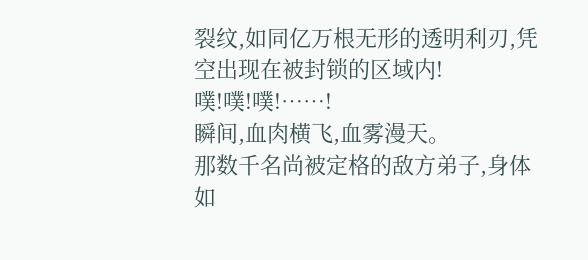裂纹,如同亿万根无形的透明利刃,凭空出现在被封锁的区域内!
噗!噗!噗!……!
瞬间,血肉横飞,血雾漫天。
那数千名尚被定格的敌方弟子,身体如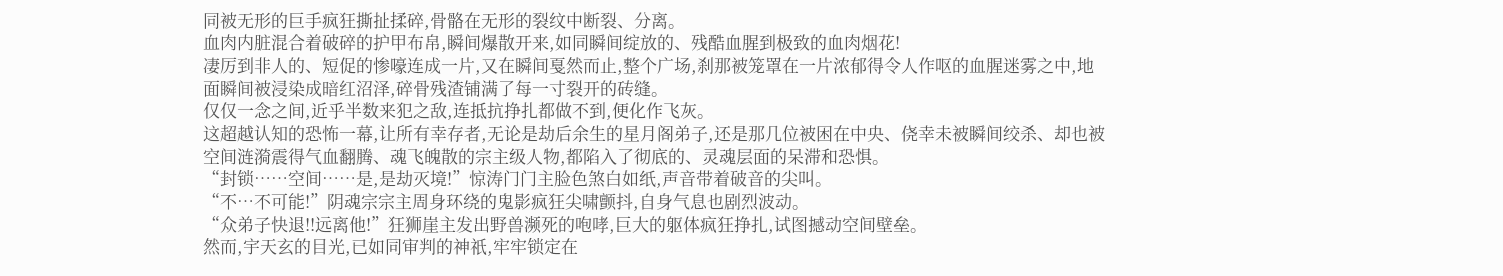同被无形的巨手疯狂撕扯揉碎,骨骼在无形的裂纹中断裂、分离。
血肉内脏混合着破碎的护甲布帛,瞬间爆散开来,如同瞬间绽放的、残酷血腥到极致的血肉烟花!
凄厉到非人的、短促的惨嚎连成一片,又在瞬间戛然而止,整个广场,刹那被笼罩在一片浓郁得令人作呕的血腥迷雾之中,地面瞬间被浸染成暗红沼泽,碎骨残渣铺满了每一寸裂开的砖缝。
仅仅一念之间,近乎半数来犯之敌,连抵抗挣扎都做不到,便化作飞灰。
这超越认知的恐怖一幕,让所有幸存者,无论是劫后余生的星月阁弟子,还是那几位被困在中央、侥幸未被瞬间绞杀、却也被空间涟漪震得气血翻腾、魂飞魄散的宗主级人物,都陷入了彻底的、灵魂层面的呆滞和恐惧。
“封锁……空间……是,是劫灭境!”惊涛门门主脸色煞白如纸,声音带着破音的尖叫。
“不…不可能!”阴魂宗宗主周身环绕的鬼影疯狂尖啸颤抖,自身气息也剧烈波动。
“众弟子快退!!远离他!”狂狮崖主发出野兽濒死的咆哮,巨大的躯体疯狂挣扎,试图撼动空间壁垒。
然而,宇天玄的目光,已如同审判的神祇,牢牢锁定在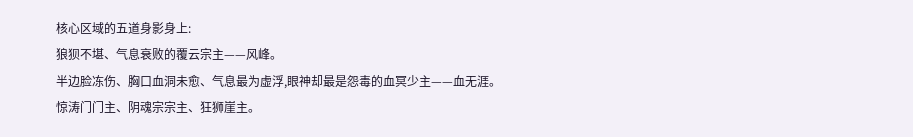核心区域的五道身影身上:
狼狈不堪、气息衰败的覆云宗主——风峰。
半边脸冻伤、胸口血洞未愈、气息最为虚浮,眼神却最是怨毒的血冥少主——血无涯。
惊涛门门主、阴魂宗宗主、狂狮崖主。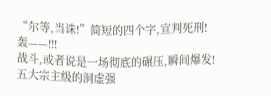“尔等,当诛!”简短的四个字,宣判死刑!
轰——!!!
战斗,或者说是一场彻底的碾压,瞬间爆发!
五大宗主级的洞虚强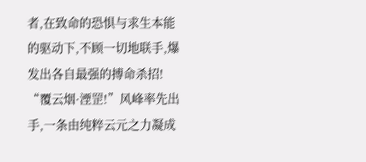者,在致命的恐惧与求生本能的驱动下,不顾一切地联手,爆发出各自最强的搏命杀招!
“覆云烟·湮罡!”风峰率先出手,一条由纯粹云元之力凝成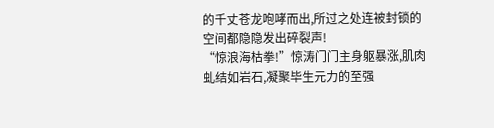的千丈苍龙咆哮而出,所过之处连被封锁的空间都隐隐发出碎裂声!
“惊浪海枯拳!”惊涛门门主身躯暴涨,肌肉虬结如岩石,凝聚毕生元力的至强